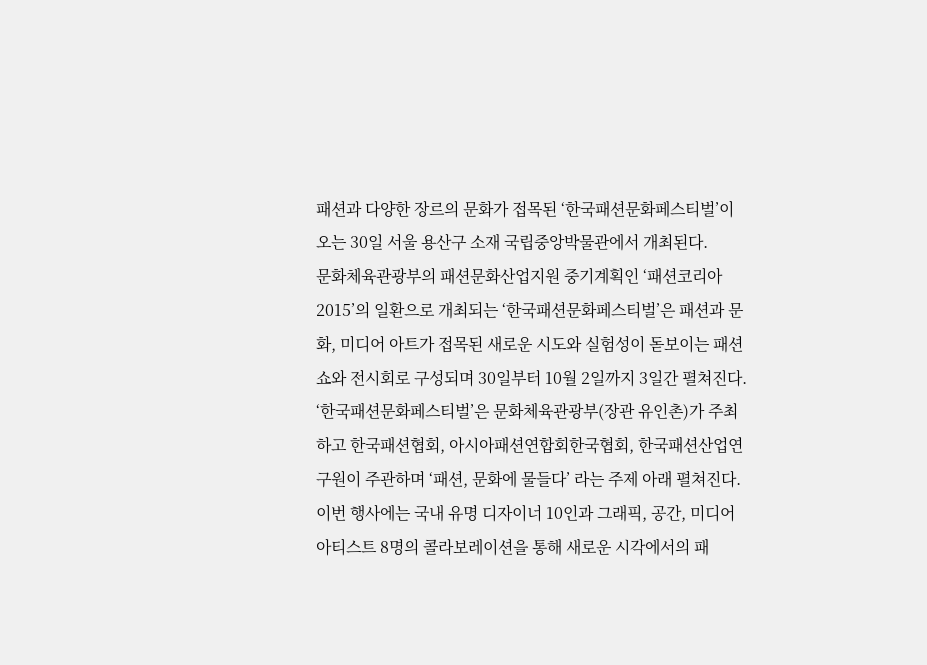패션과 다양한 장르의 문화가 접목된 ‘한국패션문화페스티벌’이 오는 30일 서울 용산구 소재 국립중앙박물관에서 개최된다.
문화체육관광부의 패션문화산업지원 중기계획인 ‘패션코리아2015’의 일환으로 개최되는 ‘한국패션문화페스티벌’은 패션과 문화, 미디어 아트가 접목된 새로운 시도와 실험성이 돋보이는 패션쇼와 전시회로 구성되며 30일부터 10월 2일까지 3일간 펼쳐진다.
‘한국패션문화페스티벌’은 문화체육관광부(장관 유인촌)가 주최하고 한국패션협회, 아시아패션연합회한국협회, 한국패션산업연구원이 주관하며 ‘패션, 문화에 물들다’ 라는 주제 아래 펼쳐진다. 이번 행사에는 국내 유명 디자이너 10인과 그래픽, 공간, 미디어 아티스트 8명의 콜라보레이션을 통해 새로운 시각에서의 패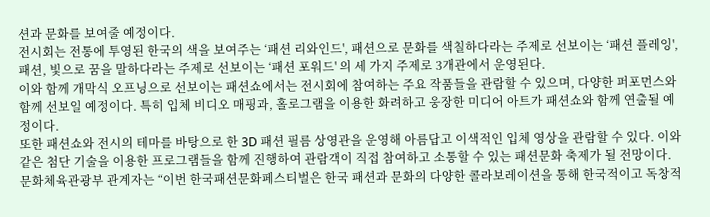션과 문화를 보여줄 예정이다.
전시회는 전통에 투영된 한국의 색을 보여주는 ‘패션 리와인드', 패션으로 문화를 색칠하다라는 주제로 선보이는 ‘패션 플레잉', 패션, 빛으로 꿈을 말하다라는 주제로 선보이는 ‘패션 포워드' 의 세 가지 주제로 3개관에서 운영된다.
이와 함께 개막식 오프닝으로 선보이는 패션쇼에서는 전시회에 참여하는 주요 작품들을 관람할 수 있으며, 다양한 퍼포먼스와 함께 선보일 예정이다. 특히 입체 비디오 매핑과, 홀로그램을 이용한 화려하고 웅장한 미디어 아트가 패션쇼와 함께 연출될 예정이다.
또한 패션쇼와 전시의 테마를 바탕으로 한 3D 패션 필름 상영관을 운영해 아름답고 이색적인 입체 영상을 관람할 수 있다. 이와 같은 첨단 기술을 이용한 프로그램들을 함께 진행하여 관람객이 직접 참여하고 소통할 수 있는 패션문화 축제가 될 전망이다.
문화체육관광부 관계자는 “이번 한국패션문화페스티벌은 한국 패션과 문화의 다양한 콜라보레이션을 통해 한국적이고 독창적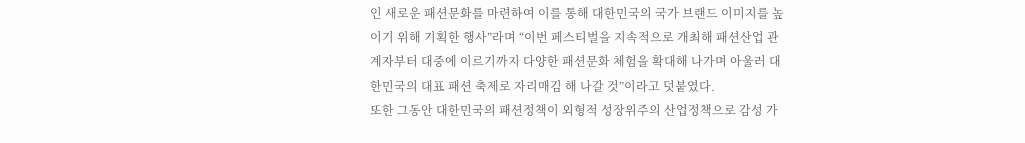인 새로운 패션문화를 마련하여 이를 통해 대한민국의 국가 브랜드 이미지를 높이기 위해 기획한 행사”라며 “이번 페스티벌을 지속적으로 개최해 패션산업 관계자부터 대중에 이르기까지 다양한 패션문화 체험을 확대해 나가며 아울러 대한민국의 대표 패션 축제로 자리매김 해 나갈 것”이라고 덧붙였다.
또한 그동안 대한민국의 패션정책이 외형적 성장위주의 산업정책으로 감성 가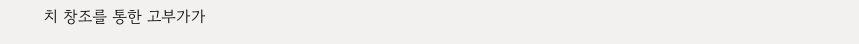치 창조를 통한 고부가가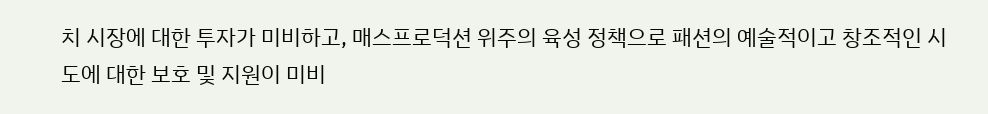치 시장에 대한 투자가 미비하고, 매스프로덕션 위주의 육성 정책으로 패션의 예술적이고 창조적인 시도에 대한 보호 및 지원이 미비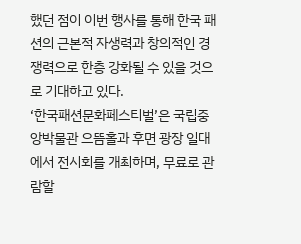했던 점이 이번 행사를 통해 한국 패션의 근본적 자생력과 창의적인 경쟁력으로 한층 강화될 수 있을 것으로 기대하고 있다.
‘한국패션문화페스티벌’은 국립중앙박물관 으뜸홀과 후면 광장 일대에서 전시회를 개최하며, 무료로 관람할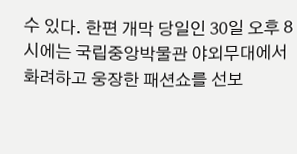수 있다. 한편 개막 당일인 30일 오후 8시에는 국립중앙박물관 야외무대에서 화려하고 웅장한 패션쇼를 선보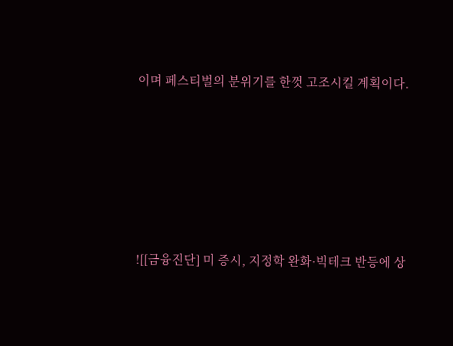이며 페스티벌의 분위기를 한껏 고조시킬 계획이다.






![[금융진단] 미 증시, 지정학 완화·빅테크 반등에 상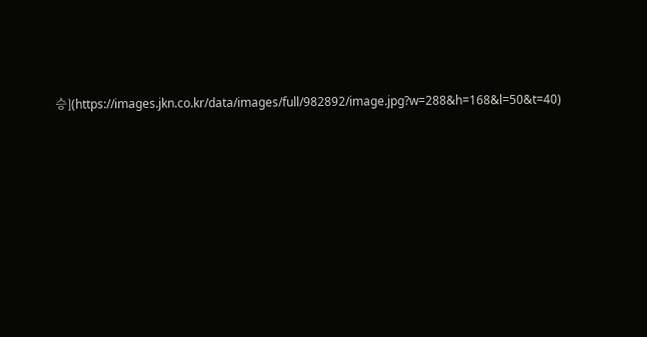승](https://images.jkn.co.kr/data/images/full/982892/image.jpg?w=288&h=168&l=50&t=40)